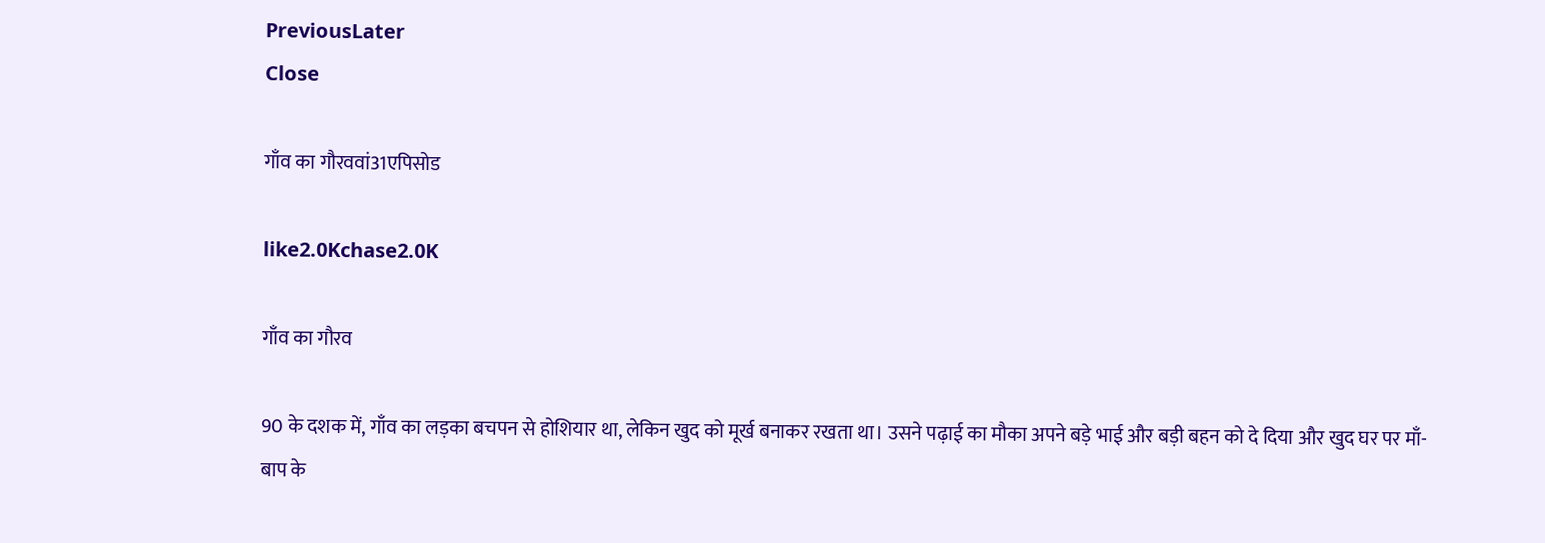PreviousLater
Close

गाँव का गौरववां31एपिसोड

like2.0Kchase2.0K

गाँव का गौरव

90 के दशक में, गाँव का लड़का बचपन से होशियार था, लेकिन खुद को मूर्ख बनाकर रखता था। उसने पढ़ाई का मौका अपने बड़े भाई और बड़ी बहन को दे दिया और खुद घर पर माँ-बाप के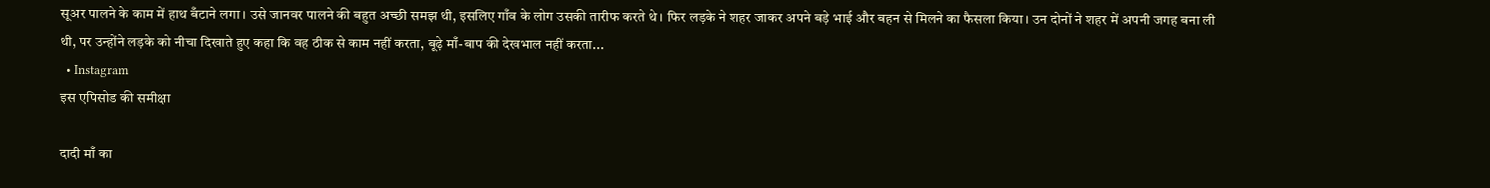सूअर पालने के काम में हाथ बँटाने लगा। उसे जानवर पालने की बहुत अच्छी समझ थी, इसलिए गाँव के लोग उसकी तारीफ करते थे। फिर लड़के ने शहर जाकर अपने बड़े भाई और बहन से मिलने का फैसला किया। उन दोनों ने शहर में अपनी जगह बना ली थी, पर उन्होंने लड़के को नीचा दिखाते हुए कहा कि वह ठीक से काम नहीं करता, बूढ़े माँ-बाप की देखभाल नहीं करता...
  • Instagram
इस एपिसोड की समीक्षा

दादी माँ का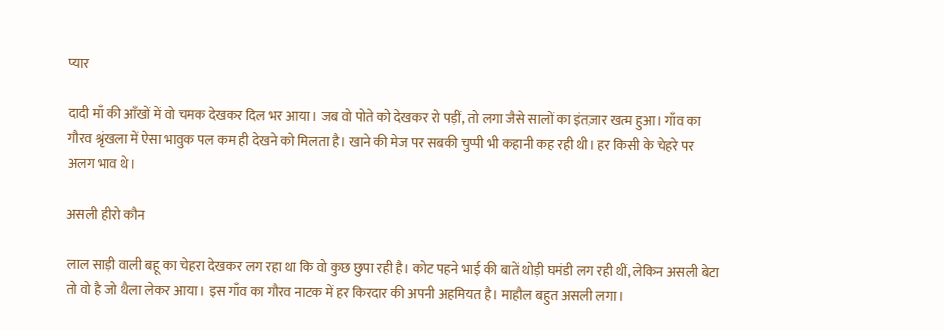प्यार

दादी माँ की आँखों में वो चमक देखकर दिल भर आया। जब वो पोते को देखकर रो पड़ीं, तो लगा जैसे सालों का इंतज़ार खत्म हुआ। गाँव का गौरव श्रृंखला में ऐसा भावुक पल कम ही देखने को मिलता है। खाने की मेज पर सबकी चुप्पी भी कहानी कह रही थी। हर किसी के चेहरे पर अलग भाव थे।

असली हीरो कौन

लाल साड़ी वाली बहू का चेहरा देखकर लग रहा था कि वो कुछ छुपा रही है। कोट पहने भाई की बातें थोड़ी घमंडी लग रही थीं, लेकिन असली बेटा तो वो है जो थैला लेकर आया। इस गाँव का गौरव नाटक में हर किरदार की अपनी अहमियत है। माहौल बहुत असली लगा।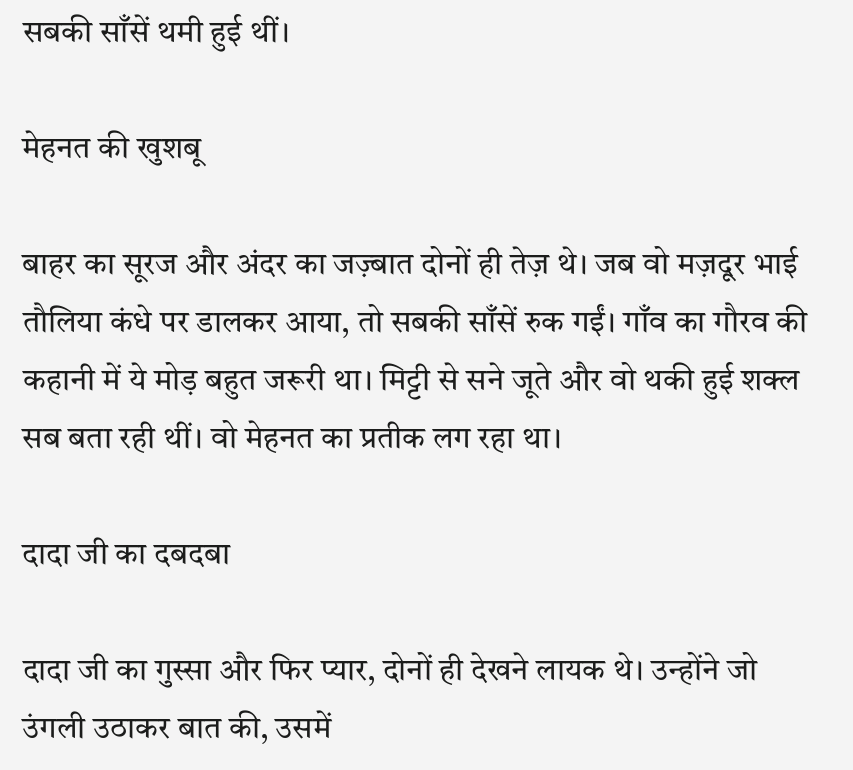सबकी साँसें थमी हुई थीं।

मेहनत की खुशबू

बाहर का सूरज और अंदर का जज़्बात दोनों ही तेज़ थे। जब वो मज़दूर भाई तौलिया कंधे पर डालकर आया, तो सबकी साँसें रुक गईं। गाँव का गौरव की कहानी में ये मोड़ बहुत जरूरी था। मिट्टी से सने जूते और वो थकी हुई शक्ल सब बता रही थीं। वो मेहनत का प्रतीक लग रहा था।

दादा जी का दबदबा

दादा जी का गुस्सा और फिर प्यार, दोनों ही देखने लायक थे। उन्होंने जो उंगली उठाकर बात की, उसमें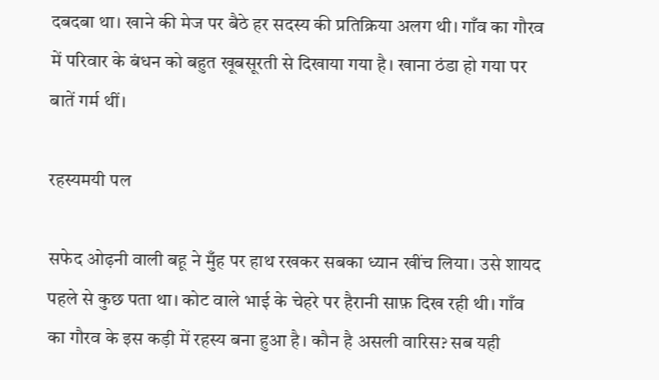दबदबा था। खाने की मेज पर बैठे हर सदस्य की प्रतिक्रिया अलग थी। गाँव का गौरव में परिवार के बंधन को बहुत खूबसूरती से दिखाया गया है। खाना ठंडा हो गया पर बातें गर्म थीं।

रहस्यमयी पल

सफेद ओढ़नी वाली बहू ने मुँह पर हाथ रखकर सबका ध्यान खींच लिया। उसे शायद पहले से कुछ पता था। कोट वाले भाई के चेहरे पर हैरानी साफ़ दिख रही थी। गाँव का गौरव के इस कड़ी में रहस्य बना हुआ है। कौन है असली वारिस? सब यही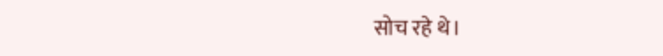सोच रहे थे।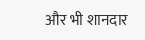और भी शानदार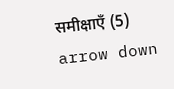समीक्षाएँ (5)
arrow down